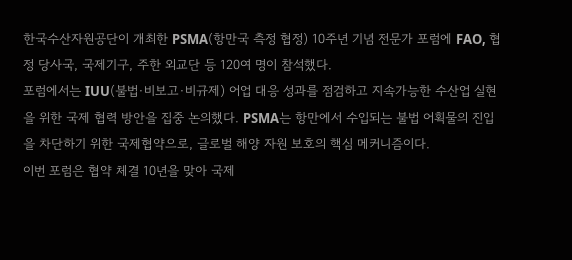한국수산자원공단이 개최한 PSMA(항만국 측정 협정) 10주년 기념 전문가 포럼에 FAO, 협정 당사국, 국제기구, 주한 외교단 등 120여 명이 참석했다.
포럼에서는 IUU(불법·비보고·비규제) 어업 대응 성과를 점검하고 지속가능한 수산업 실현을 위한 국제 협력 방안을 집중 논의했다. PSMA는 항만에서 수입되는 불법 어획물의 진입을 차단하기 위한 국제협약으로, 글로벌 해양 자원 보호의 핵심 메커니즘이다.
이번 포럼은 협약 체결 10년을 맞아 국제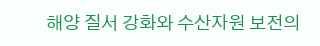해양 질서 강화와 수산자원 보전의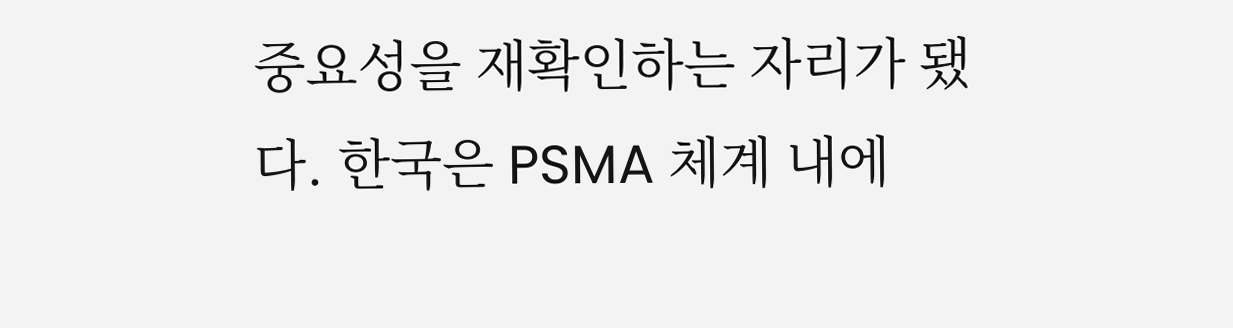중요성을 재확인하는 자리가 됐다. 한국은 PSMA 체계 내에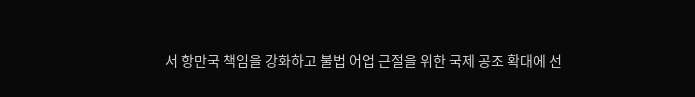서 항만국 책임을 강화하고 불법 어업 근절을 위한 국제 공조 확대에 선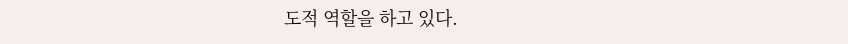도적 역할을 하고 있다.